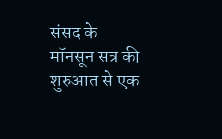संसद के मॉनसून सत्र की शुरुआत से एक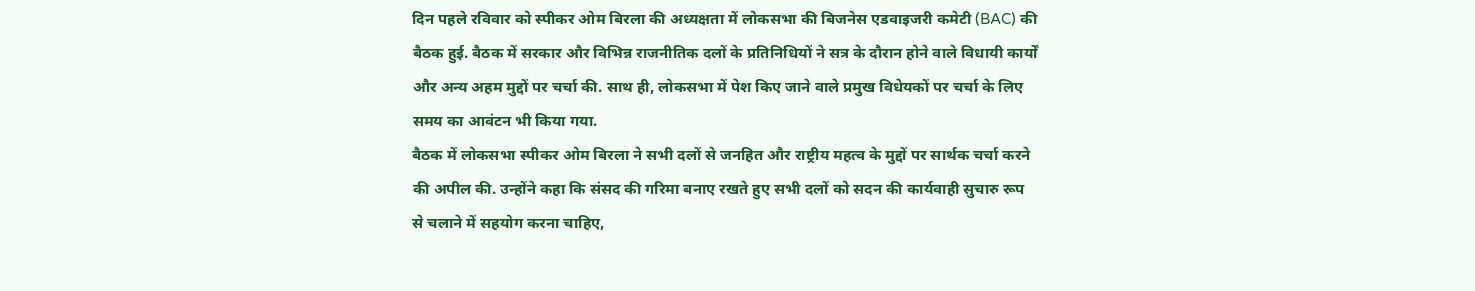दिन पहले रविवार को स्पीकर ओम बिरला की अध्यक्षता में लोकसभा की बिजनेस एडवाइजरी कमेटी (BAC) की बैठक हुई. बैठक में सरकार और विभिन्न राजनीतिक दलों के प्रतिनिधियों ने सत्र के दौरान होने वाले विधायी कार्यों और अन्य अहम मुद्दों पर चर्चा की. साथ ही, लोकसभा में पेश किए जाने वाले प्रमुख विधेयकों पर चर्चा के लिए समय का आवंटन भी किया गया.
बैठक में लोकसभा स्पीकर ओम बिरला ने सभी दलों से जनहित और राष्ट्रीय महत्व के मुद्दों पर सार्थक चर्चा करने की अपील की. उन्होंने कहा कि संसद की गरिमा बनाए रखते हुए सभी दलों को सदन की कार्यवाही सुचारु रूप से चलाने में सहयोग करना चाहिए,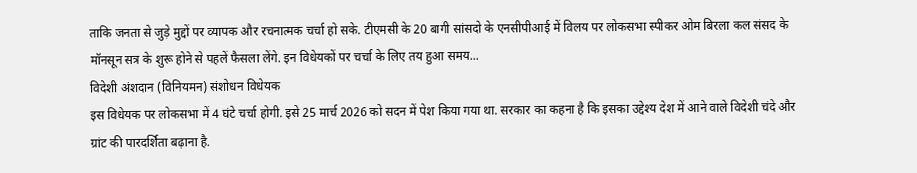ताकि जनता से जुड़े मुद्दों पर व्यापक और रचनात्मक चर्चा हो सके. टीएमसी के 20 बागी सांसदो के एनसीपीआई में विलय पर लोकसभा स्पीकर ओम बिरला कल संसद के मॉनसून सत्र के शुरू होने से पहलें फैसला लेंगे. इन विधेयकों पर चर्चा के लिए तय हुआ समय...
विदेशी अंशदान (विनियमन) संशोधन विधेयक
इस विधेयक पर लोकसभा में 4 घंटे चर्चा होगी. इसे 25 मार्च 2026 को सदन में पेश किया गया था. सरकार का कहना है कि इसका उद्देश्य देश में आने वाले विदेशी चंदे और ग्रांट की पारदर्शिता बढ़ाना है.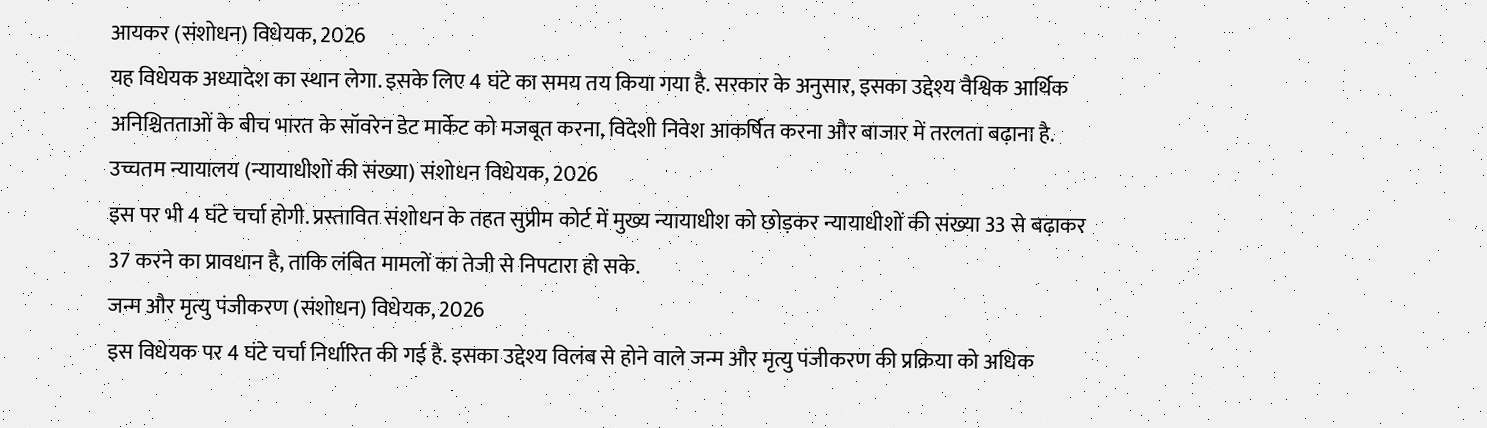आयकर (संशोधन) विधेयक, 2026
यह विधेयक अध्यादेश का स्थान लेगा. इसके लिए 4 घंटे का समय तय किया गया है. सरकार के अनुसार, इसका उद्देश्य वैश्विक आर्थिक अनिश्चितताओं के बीच भारत के सॉवरेन डेट मार्केट को मजबूत करना, विदेशी निवेश आकर्षित करना और बाजार में तरलता बढ़ाना है.
उच्चतम न्यायालय (न्यायाधीशों की संख्या) संशोधन विधेयक, 2026
इस पर भी 4 घंटे चर्चा होगी. प्रस्तावित संशोधन के तहत सुप्रीम कोर्ट में मुख्य न्यायाधीश को छोड़कर न्यायाधीशों की संख्या 33 से बढ़ाकर 37 करने का प्रावधान है, ताकि लंबित मामलों का तेजी से निपटारा हो सके.
जन्म और मृत्यु पंजीकरण (संशोधन) विधेयक, 2026
इस विधेयक पर 4 घंटे चर्चा निर्धारित की गई है. इसका उद्देश्य विलंब से होने वाले जन्म और मृत्यु पंजीकरण की प्रक्रिया को अधिक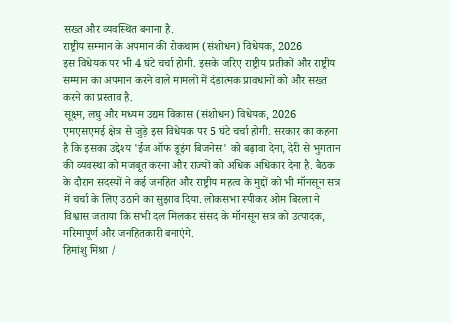सख्त और व्यवस्थित बनाना है.
राष्ट्रीय सम्मान के अपमान की रोकथाम (संशोधन) विधेयक, 2026
इस विधेयक पर भी 4 घंटे चर्चा होगी. इसके जरिए राष्ट्रीय प्रतीकों और राष्ट्रीय सम्मान का अपमान करने वाले मामलों में दंडात्मक प्रावधानों को और सख्त करने का प्रस्ताव है.
सूक्ष्म, लघु और मध्यम उद्यम विकास (संशोधन) विधेयक, 2026
एमएसएमई क्षेत्र से जुड़े इस विधेयक पर 5 घंटे चर्चा होगी. सरकार का कहना है कि इसका उद्देश्य 'ईज ऑफ डूइंग बिजनेस' को बढ़ावा देना, देरी से भुगतान की व्यवस्था को मजबूत करना और राज्यों को अधिक अधिकार देना है. बैठक के दौरान सदस्यों ने कई जनहित और राष्ट्रीय महत्व के मुद्दों को भी मॉनसून सत्र में चर्चा के लिए उठाने का सुझाव दिया. लोकसभा स्पीकर ओम बिरला ने विश्वास जताया कि सभी दल मिलकर संसद के मॉनसून सत्र को उत्पादक, गरिमापूर्ण और जनहितकारी बनाएंगे.
हिमांशु मिश्रा /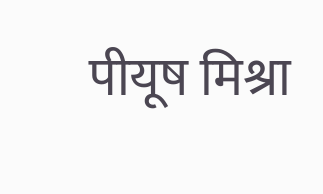पीयूष मिश्रा